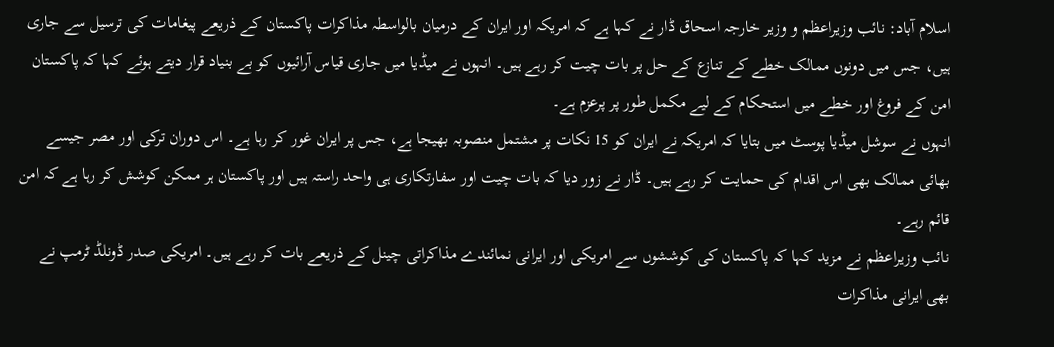اسلام آباد: نائب وزیراعظم و وزیر خارجہ اسحاق ڈار نے کہا ہے کہ امریکہ اور ایران کے درمیان بالواسطہ مذاکرات پاکستان کے ذریعے پیغامات کی ترسیل سے جاری ہیں، جس میں دونوں ممالک خطے کے تنازع کے حل پر بات چیت کر رہے ہیں۔ انہوں نے میڈیا میں جاری قیاس آرائیوں کو بے بنیاد قرار دیتے ہوئے کہا کہ پاکستان امن کے فروغ اور خطے میں استحکام کے لیے مکمل طور پر پرعزم ہے۔
انہوں نے سوشل میڈیا پوسٹ میں بتایا کہ امریکہ نے ایران کو 15 نکات پر مشتمل منصوبہ بھیجا ہے، جس پر ایران غور کر رہا ہے۔ اس دوران ترکی اور مصر جیسے بھائی ممالک بھی اس اقدام کی حمایت کر رہے ہیں۔ ڈار نے زور دیا کہ بات چیت اور سفارتکاری ہی واحد راستہ ہیں اور پاکستان ہر ممکن کوشش کر رہا ہے کہ امن قائم رہے۔
نائب وزیراعظم نے مزید کہا کہ پاکستان کی کوششوں سے امریکی اور ایرانی نمائندے مذاکراتی چینل کے ذریعے بات کر رہے ہیں۔ امریکی صدر ڈونلڈ ٹرمپ نے بھی ایرانی مذاکرات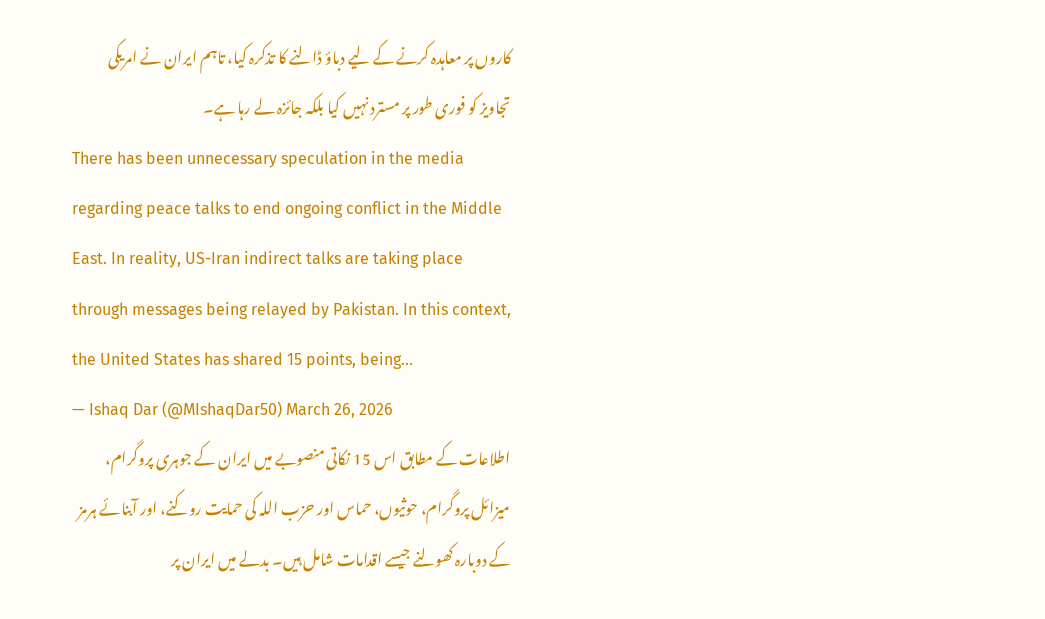کاروں پر معاہدہ کرنے کے لیے دباؤ ڈالنے کا تذکرہ کیا، تاہم ایران نے امریکی تجاویز کو فوری طور پر مسترد نہیں کیا بلکہ جائزہ لے رہا ہے۔
There has been unnecessary speculation in the media regarding peace talks to end ongoing conflict in the Middle East. In reality, US-Iran indirect talks are taking place through messages being relayed by Pakistan. In this context, the United States has shared 15 points, being…
— Ishaq Dar (@MIshaqDar50) March 26, 2026
اطلاعات کے مطابق اس 15 نکاتی منصوبے میں ایران کے جوہری پروگرام، میزائل پروگرام، حوثیوں، حماس اور حزب اللہ کی حمایت روکنے، اور آبنائے ہرمز کے دوبارہ کھولنے جیسے اقدامات شامل ہیں۔ بدلے میں ایران پر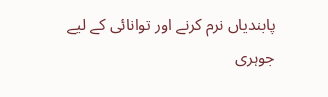پابندیاں نرم کرنے اور توانائی کے لیے جوہری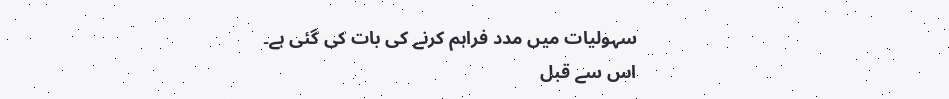سہولیات میں مدد فراہم کرنے کی بات کی گئی ہے۔
اس سے قبل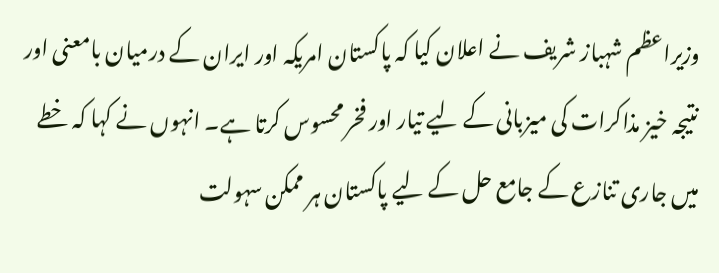وزیراعظم شہباز شریف نے اعلان کیا کہ پاکستان امریکہ اور ایران کے درمیان بامعنی اور نتیجہ خیز مذاکرات کی میزبانی کے لیے تیار اور فخر محسوس کرتا ہے۔ انہوں نے کہا کہ خطے میں جاری تنازع کے جامع حل کے لیے پاکستان ہر ممکن سہولت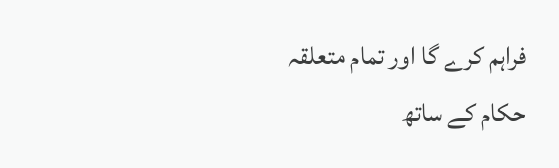فراہم کرے گا اور تمام متعلقہ حکام کے ساتھ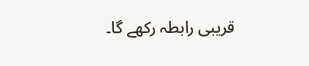قریبی رابطہ رکھے گا۔